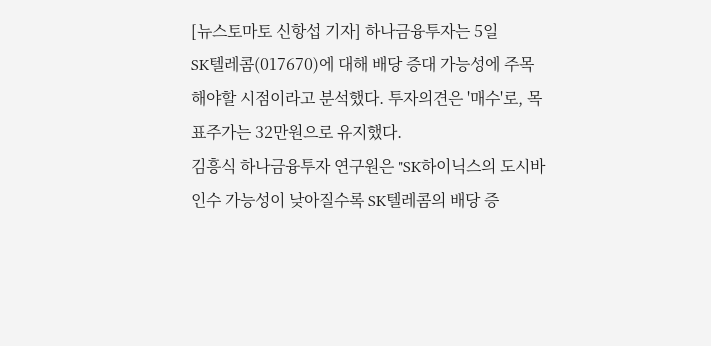[뉴스토마토 신항섭 기자] 하나금융투자는 5일
SK텔레콤(017670)에 대해 배당 증대 가능성에 주목해야할 시점이라고 분석했다. 투자의견은 '매수'로, 목표주가는 32만원으로 유지했다.
김흥식 하나금융투자 연구원은 "SK하이닉스의 도시바 인수 가능성이 낮아질수록 SK텔레콤의 배당 증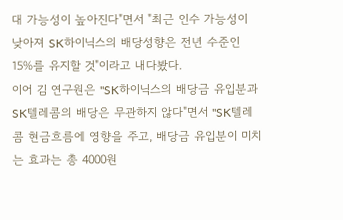대 가능성이 높아진다"면서 "최근 인수 가능성이 낮아져 SK하이닉스의 배당성향은 전년 수준인 15%를 유지할 것"이라고 내다봤다.
이어 김 연구원은 "SK하이닉스의 배당금 유입분과 SK텔레콤의 배당은 무관하지 않다"면서 "SK텔레콤 현금흐름에 영향을 주고, 배당금 유입분이 미치는 효과는 총 4000원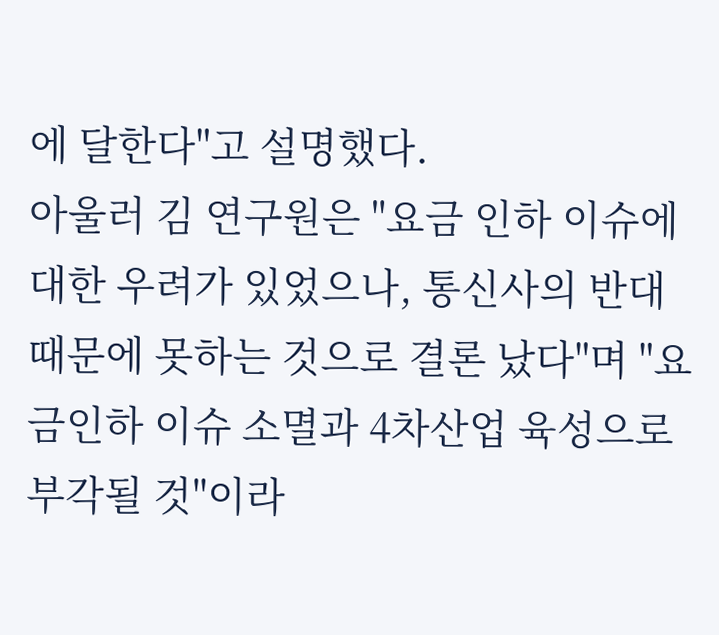에 달한다"고 설명했다.
아울러 김 연구원은 "요금 인하 이슈에 대한 우려가 있었으나, 통신사의 반대 때문에 못하는 것으로 결론 났다"며 "요금인하 이슈 소멸과 4차산업 육성으로 부각될 것"이라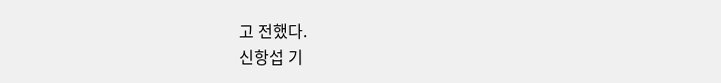고 전했다.
신항섭 기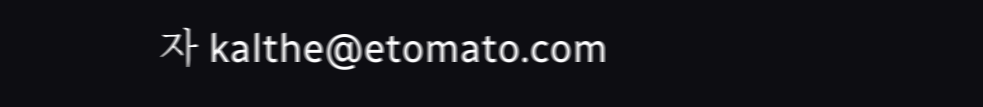자 kalthe@etomato.com